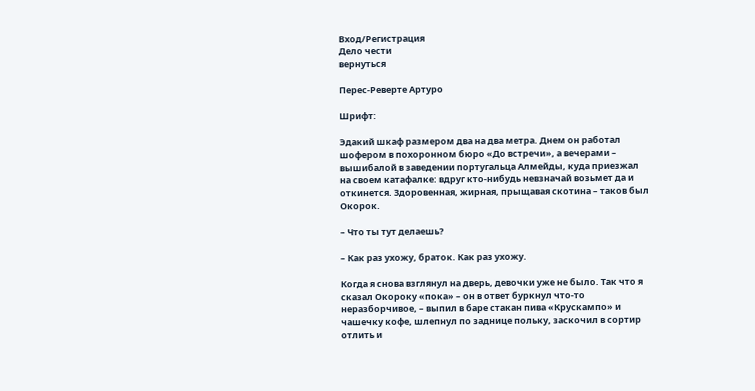Вход/Регистрация
Дело чести
вернуться

Перес-Реверте Артуро

Шрифт:

Эдакий шкаф размером два на два метра. Днем он работал шофером в похоронном бюро «До встречи», а вечерами – вышибалой в заведении португальца Алмейды, куда приезжал на своем катафалке: вдруг кто-нибудь невзначай возьмет да и откинется. Здоровенная, жирная, прыщавая скотина – таков был Окорок.

– Что ты тут делаешь?

– Как раз ухожу, браток. Как раз ухожу.

Когда я снова взглянул на дверь, девочки уже не было. Так что я сказал Окороку «пока» – он в ответ буркнул что-то неразборчивое, – выпил в баре стакан пива «Крускампо» и чашечку кофе, шлепнул по заднице польку, заскочил в сортир отлить и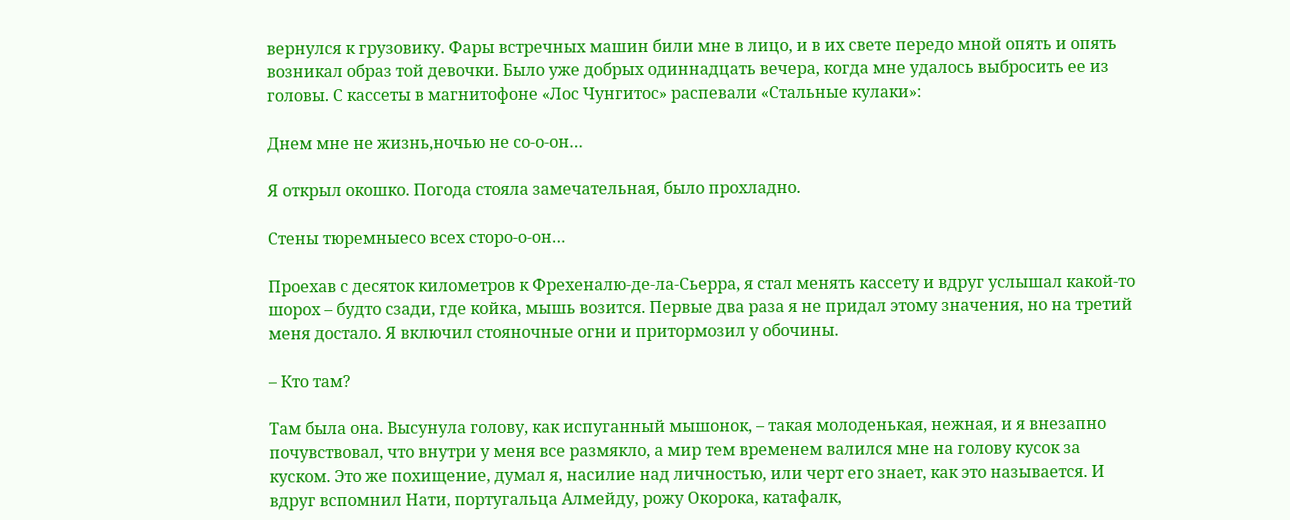вернулся к грузовику. Фары встречных машин били мне в лицо, и в их свете передо мной опять и опять возникал образ той девочки. Было уже добрых одиннадцать вечера, когда мне удалось выбросить ее из головы. С кассеты в магнитофоне «Лос Чунгитос» распевали «Стальные кулаки»:

Днем мне не жизнь,ночью не со-о-он…

Я открыл окошко. Погода стояла замечательная, было прохладно.

Стены тюремныесо всех сторо-о-он…

Проехав с десяток километров к Фрехеналю-де-ла-Сьерра, я стал менять кассету и вдруг услышал какой-то шорох – будто сзади, где койка, мышь возится. Первые два раза я не придал этому значения, но на третий меня достало. Я включил стояночные огни и притормозил у обочины.

– Кто там?

Там была она. Высунула голову, как испуганный мышонок, – такая молоденькая, нежная, и я внезапно почувствовал, что внутри у меня все размякло, а мир тем временем валился мне на голову кусок за куском. Это же похищение, думал я, насилие над личностью, или черт его знает, как это называется. И вдруг вспомнил Нати, португальца Алмейду, рожу Окорока, катафалк,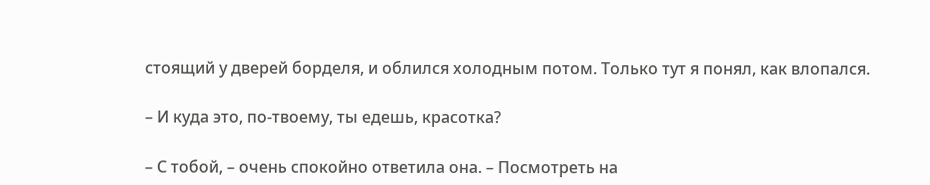стоящий у дверей борделя, и облился холодным потом. Только тут я понял, как влопался.

– И куда это, по-твоему, ты едешь, красотка?

– С тобой, – очень спокойно ответила она. – Посмотреть на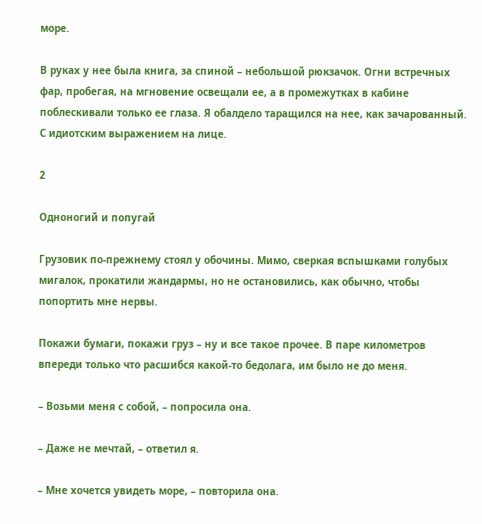море.

В руках у нее была книга, за спиной – небольшой рюкзачок. Огни встречных фар, пробегая, на мгновение освещали ее, а в промежутках в кабине поблескивали только ее глаза. Я обалдело таращился на нее, как зачарованный. С идиотским выражением на лице.

2

Одноногий и попугай

Грузовик по-прежнему стоял у обочины. Мимо, сверкая вспышками голубых мигалок, прокатили жандармы, но не остановились, как обычно, чтобы попортить мне нервы.

Покажи бумаги, покажи груз – ну и все такое прочее. В паре километров впереди только что расшибся какой-то бедолага, им было не до меня.

– Возьми меня с собой, – попросила она.

– Даже не мечтай, – ответил я.

– Мне хочется увидеть море, – повторила она.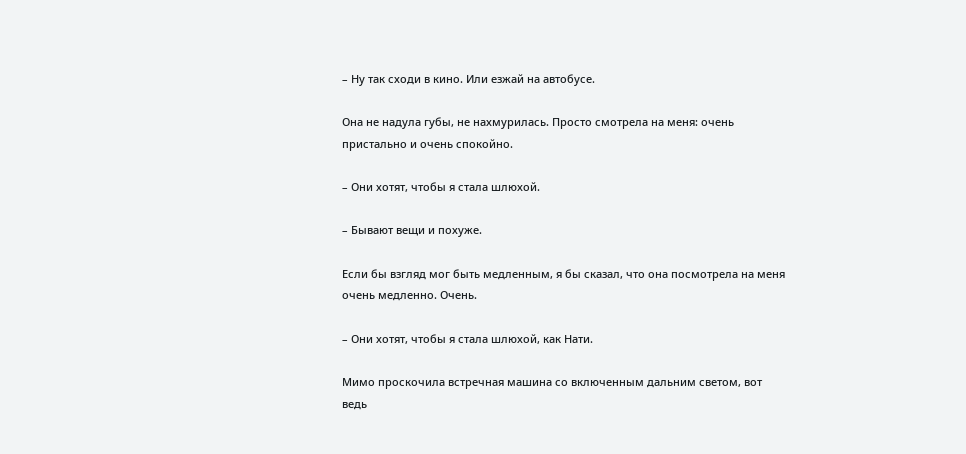– Ну так сходи в кино. Или езжай на автобусе.

Она не надула губы, не нахмурилась. Просто смотрела на меня: очень пристально и очень спокойно.

– Они хотят, чтобы я стала шлюхой.

– Бывают вещи и похуже.

Если бы взгляд мог быть медленным, я бы сказал, что она посмотрела на меня очень медленно. Очень.

– Они хотят, чтобы я стала шлюхой, как Нати.

Мимо проскочила встречная машина со включенным дальним светом, вот ведь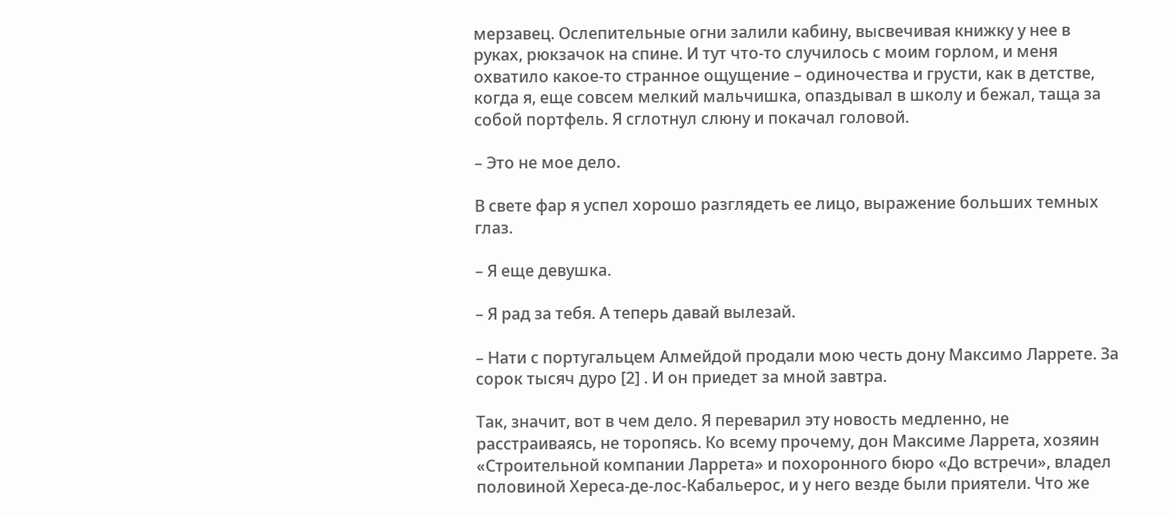мерзавец. Ослепительные огни залили кабину, высвечивая книжку у нее в руках, рюкзачок на спине. И тут что-то случилось с моим горлом, и меня охватило какое-то странное ощущение – одиночества и грусти, как в детстве, когда я, еще совсем мелкий мальчишка, опаздывал в школу и бежал, таща за собой портфель. Я сглотнул слюну и покачал головой.

– Это не мое дело.

В свете фар я успел хорошо разглядеть ее лицо, выражение больших темных глаз.

– Я еще девушка.

– Я рад за тебя. А теперь давай вылезай.

– Нати с португальцем Алмейдой продали мою честь дону Максимо Ларрете. За сорок тысяч дуро [2] . И он приедет за мной завтра.

Так, значит, вот в чем дело. Я переварил эту новость медленно, не расстраиваясь, не торопясь. Ко всему прочему, дон Максиме Ларрета, хозяин «Строительной компании Ларрета» и похоронного бюро «До встречи», владел половиной Хереса-де-лос-Кабальерос, и у него везде были приятели. Что же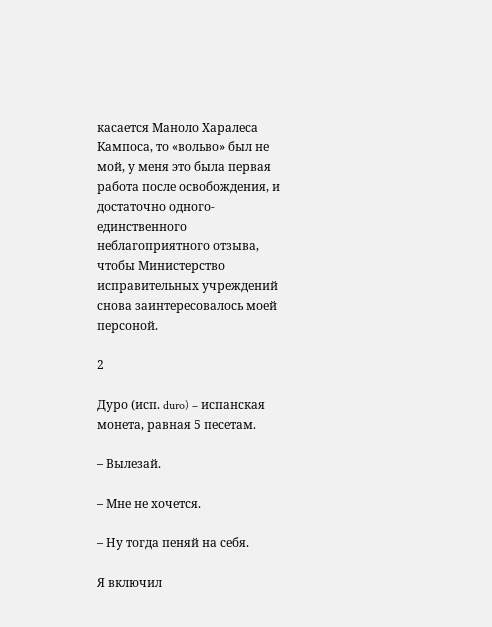касается Маноло Харалеса Кампоса, то «вольво» был не мой, у меня это была первая работа после освобождения, и достаточно одного-единственного неблагоприятного отзыва, чтобы Министерство исправительных учреждений снова заинтересовалось моей персоной.

2

Дуро (исп. duro) – испанская монета, равная 5 песетам.

– Вылезай.

– Мне не хочется.

– Ну тогда пеняй на себя.

Я включил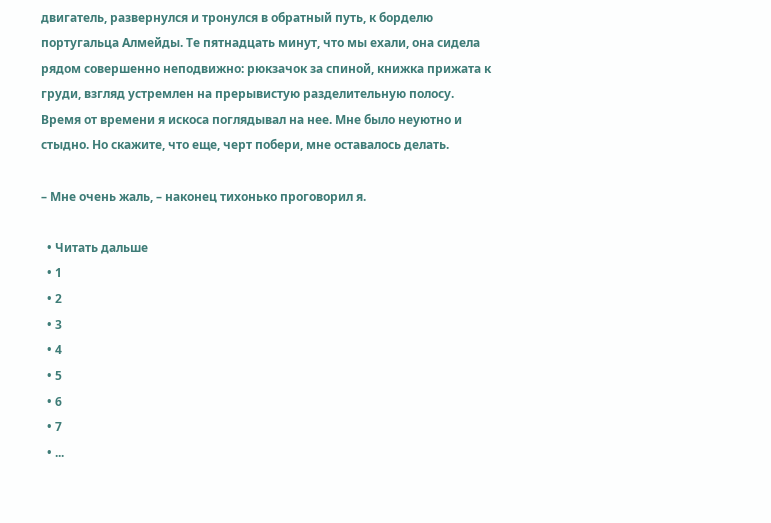двигатель, развернулся и тронулся в обратный путь, к борделю португальца Алмейды. Те пятнадцать минут, что мы ехали, она сидела рядом совершенно неподвижно: рюкзачок за спиной, книжка прижата к груди, взгляд устремлен на прерывистую разделительную полосу. Время от времени я искоса поглядывал на нее. Мне было неуютно и стыдно. Но скажите, что еще, черт побери, мне оставалось делать.

– Мне очень жаль, – наконец тихонько проговорил я.

  • Читать дальше
  • 1
  • 2
  • 3
  • 4
  • 5
  • 6
  • 7
  • ...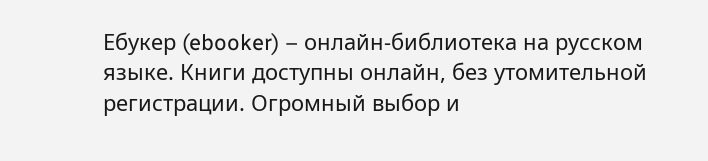Ебукер (ebooker) – онлайн-библиотека на русском языке. Книги доступны онлайн, без утомительной регистрации. Огромный выбор и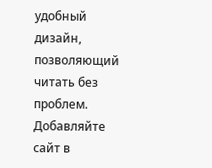удобный дизайн, позволяющий читать без проблем. Добавляйте сайт в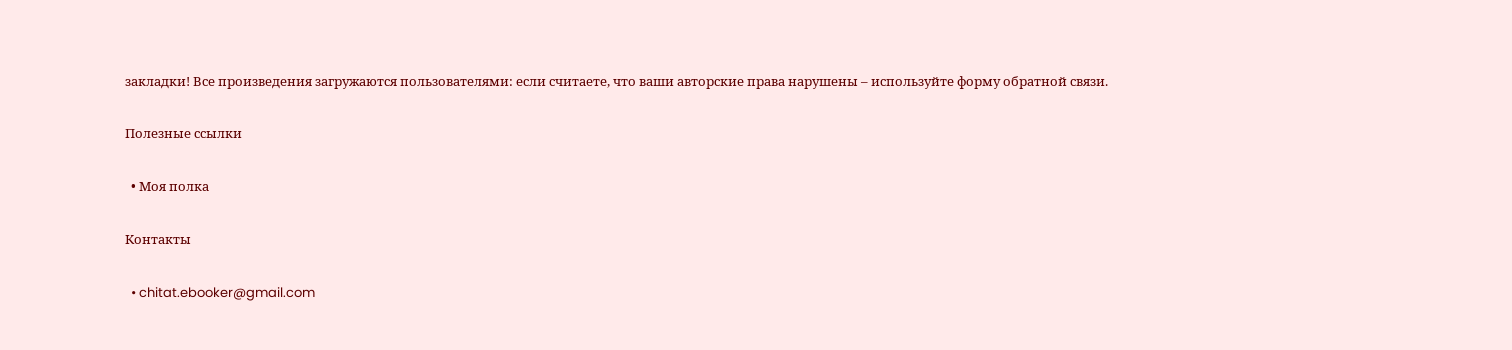закладки! Все произведения загружаются пользователями: если считаете, что ваши авторские права нарушены – используйте форму обратной связи.

Полезные ссылки

  • Моя полка

Контакты

  • chitat.ebooker@gmail.com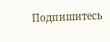Подпишитесь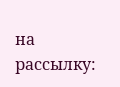на рассылку: